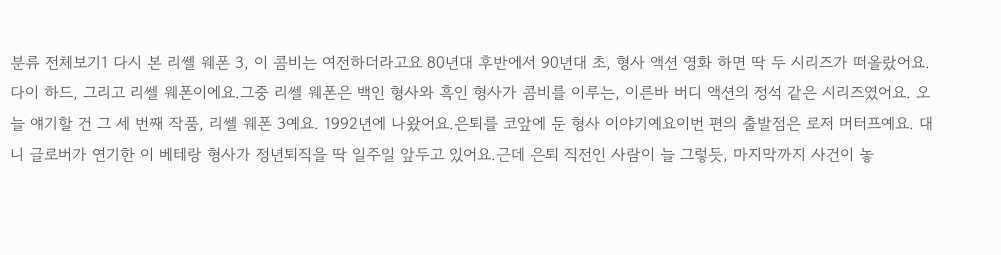분류 전체보기1 다시 본 리쎌 웨폰 3, 이 콤비는 여전하더라고요 80년대 후반에서 90년대 초, 형사 액션 영화 하면 딱 두 시리즈가 떠올랐어요. 다이 하드, 그리고 리쎌 웨폰이에요.그중 리쎌 웨폰은 백인 형사와 흑인 형사가 콤비를 이루는, 이른바 버디 액션의 정석 같은 시리즈였어요. 오늘 얘기할 건 그 세 번째 작품, 리쎌 웨폰 3예요. 1992년에 나왔어요.은퇴를 코앞에 둔 형사 이야기예요이번 편의 출발점은 로저 머터프예요. 대니 글로버가 연기한 이 베테랑 형사가 정년퇴직을 딱 일주일 앞두고 있어요.근데 은퇴 직전인 사람이 늘 그렇듯, 마지막까지 사건이 놓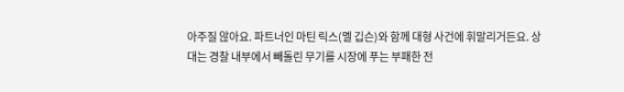아주질 않아요. 파트너인 마틴 릭스(멜 깁슨)와 함께 대형 사건에 휘말리거든요. 상대는 경찰 내부에서 빼돌린 무기를 시장에 푸는 부패한 전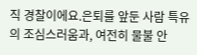직 경찰이에요.은퇴를 앞둔 사람 특유의 조심스러움과, 여전히 물불 안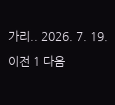가리.. 2026. 7. 19. 이전 1 다음